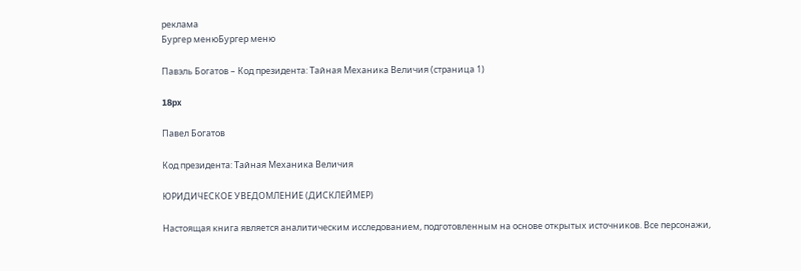реклама
Бургер менюБургер меню

Павэль Богатов – Код президента: Тайная Механика Величия (страница 1)

18px

Павел Богатов

Код президента: Тайная Механика Величия

ЮРИДИЧЕСКОЕ УВЕДОМЛЕНИЕ (ДИСКЛЕЙМЕР)

Настоящая книга является аналитическим исследованием, подготовленным на основе открытых источников. Все персонажи,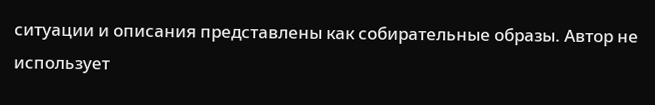ситуации и описания представлены как собирательные образы. Автор не использует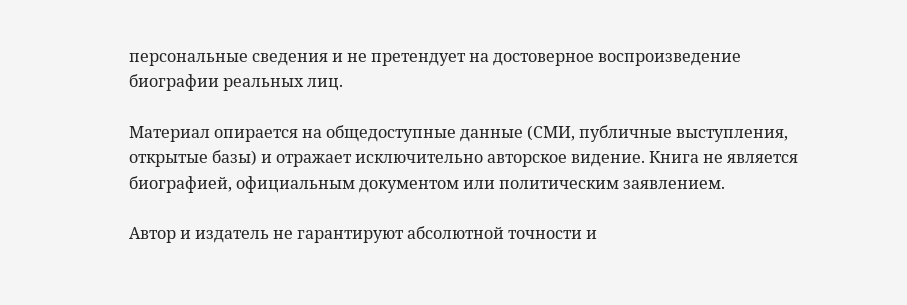персональные сведения и не претендует на достоверное воспроизведение биографии реальных лиц.

Материал опирается на общедоступные данные (СМИ, публичные выступления, открытые базы) и отражает исключительно авторское видение. Книга не является биографией, официальным документом или политическим заявлением.

Автор и издатель не гарантируют абсолютной точности и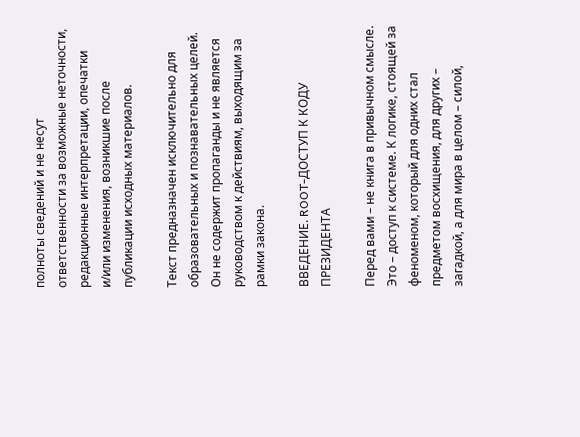полноты сведений и не несут ответственности за возможные неточности, редакционные интерпретации, опечатки и/или изменения, возникшие после публикации исходных материалов.

Текст предназначен исключительно для образовательных и познавательных целей. Он не содержит пропаганды и не является руководством к действиям, выходящим за рамки закона.

ВВЕДЕНИЕ. ROOT-ДОСТУП К КОДУ ПРЕЗИДЕНТА

Перед вами – не книга в привычном смысле. Это – доступ к системе. К логике, стоящей за феноменом, который для одних стал предметом восхищения, для других – загадкой, а для мира в целом – силой,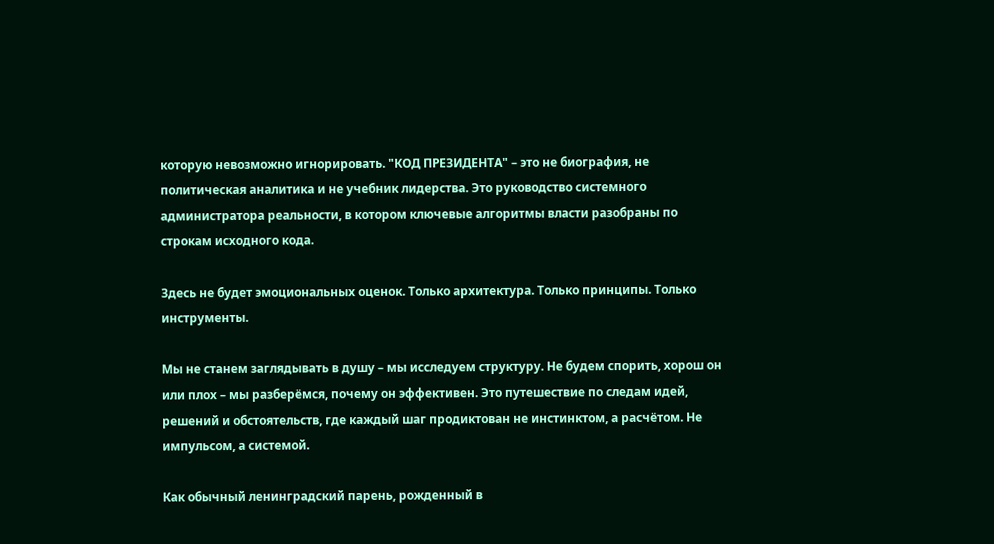которую невозможно игнорировать. "КОД ПРЕЗИДЕНТА" – это не биография, не политическая аналитика и не учебник лидерства. Это руководство системного администратора реальности, в котором ключевые алгоритмы власти разобраны по строкам исходного кода.

Здесь не будет эмоциональных оценок. Только архитектура. Только принципы. Только инструменты.

Мы не станем заглядывать в душу – мы исследуем структуру. Не будем спорить, хорош он или плох – мы разберёмся, почему он эффективен. Это путешествие по следам идей, решений и обстоятельств, где каждый шаг продиктован не инстинктом, а расчётом. Не импульсом, а системой.

Как обычный ленинградский парень, рожденный в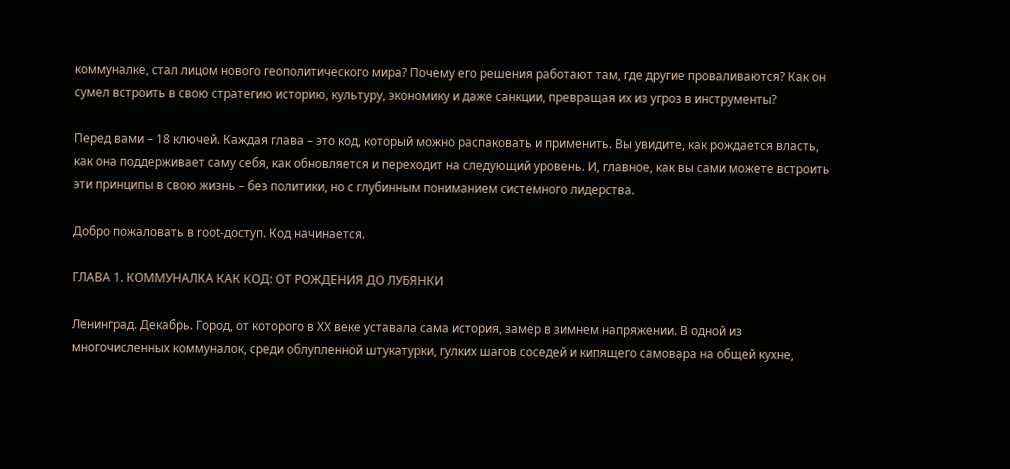коммуналке, стал лицом нового геополитического мира? Почему его решения работают там, где другие проваливаются? Как он сумел встроить в свою стратегию историю, культуру, экономику и даже санкции, превращая их из угроз в инструменты?

Перед вами – 18 ключей. Каждая глава – это код, который можно распаковать и применить. Вы увидите, как рождается власть, как она поддерживает саму себя, как обновляется и переходит на следующий уровень. И, главное, как вы сами можете встроить эти принципы в свою жизнь – без политики, но с глубинным пониманием системного лидерства.

Добро пожаловать в root-доступ. Код начинается.

ГЛАВА 1. КОММУНАЛКА КАК КОД: ОТ РОЖДЕНИЯ ДО ЛУБЯНКИ

Ленинград. Декабрь. Город, от которого в XX веке уставала сама история, замер в зимнем напряжении. В одной из многочисленных коммуналок, среди облупленной штукатурки, гулких шагов соседей и кипящего самовара на общей кухне,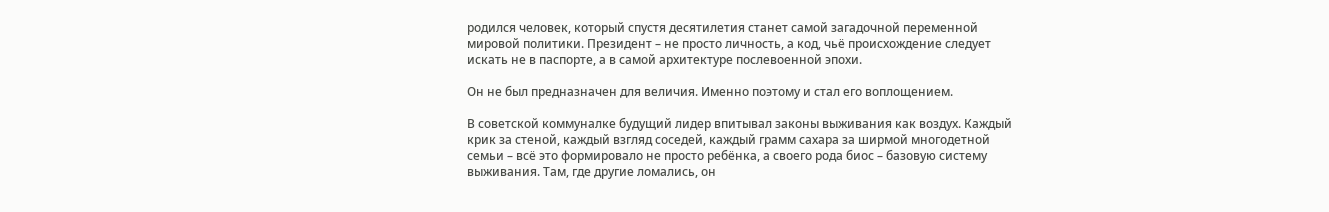родился человек, который спустя десятилетия станет самой загадочной переменной мировой политики. Президент – не просто личность, а код, чьё происхождение следует искать не в паспорте, а в самой архитектуре послевоенной эпохи.

Он не был предназначен для величия. Именно поэтому и стал его воплощением.

В советской коммуналке будущий лидер впитывал законы выживания как воздух. Каждый крик за стеной, каждый взгляд соседей, каждый грамм сахара за ширмой многодетной семьи – всё это формировало не просто ребёнка, а своего рода биос – базовую систему выживания. Там, где другие ломались, он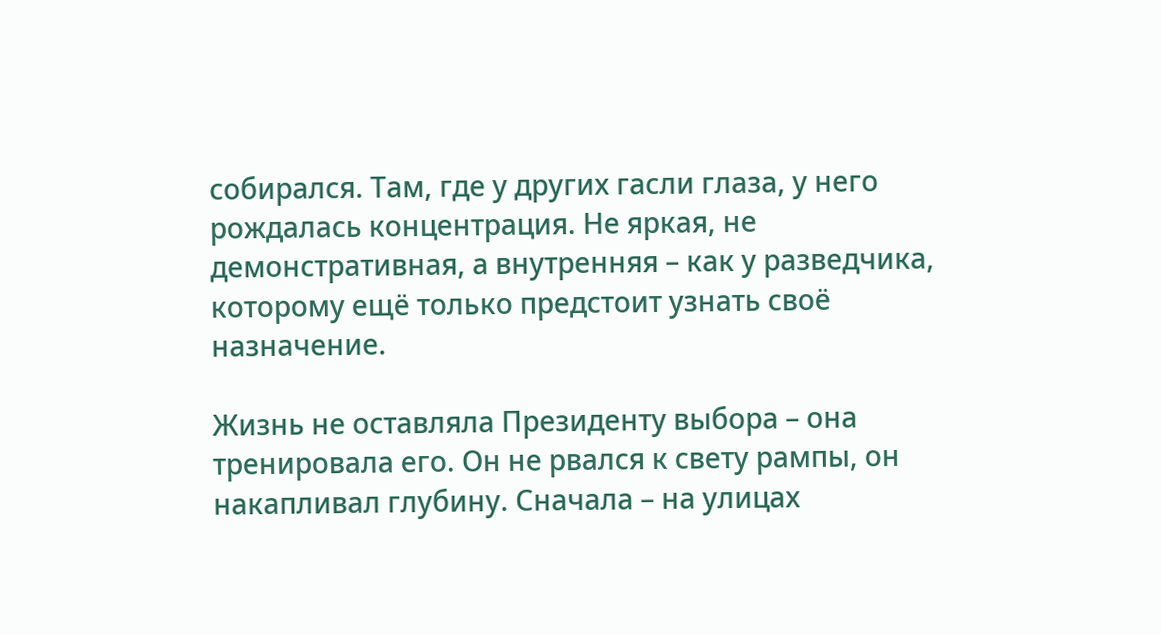собирался. Там, где у других гасли глаза, у него рождалась концентрация. Не яркая, не демонстративная, а внутренняя – как у разведчика, которому ещё только предстоит узнать своё назначение.

Жизнь не оставляла Президенту выбора – она тренировала его. Он не рвался к свету рампы, он накапливал глубину. Сначала – на улицах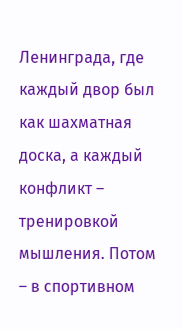Ленинграда, где каждый двор был как шахматная доска, а каждый конфликт – тренировкой мышления. Потом – в спортивном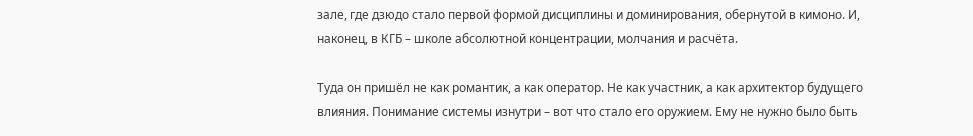зале, где дзюдо стало первой формой дисциплины и доминирования, обернутой в кимоно. И, наконец, в КГБ – школе абсолютной концентрации, молчания и расчёта.

Туда он пришёл не как романтик, а как оператор. Не как участник, а как архитектор будущего влияния. Понимание системы изнутри – вот что стало его оружием. Ему не нужно было быть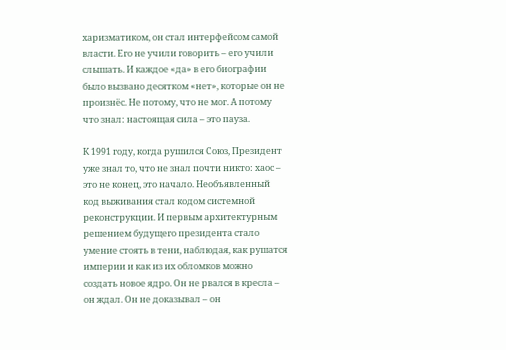харизматиком, он стал интерфейсом самой власти. Его не учили говорить – его учили слышать. И каждое «да» в его биографии было вызвано десятком «нет», которые он не произнёс. Не потому, что не мог. А потому что знал: настоящая сила – это пауза.

К 1991 году, когда рушился Союз, Президент уже знал то, что не знал почти никто: хаос – это не конец, это начало. Необъявленный код выживания стал кодом системной реконструкции. И первым архитектурным решением будущего президента стало умение стоять в тени, наблюдая, как рушатся империи и как из их обломков можно создать новое ядро. Он не рвался в кресла – он ждал. Он не доказывал – он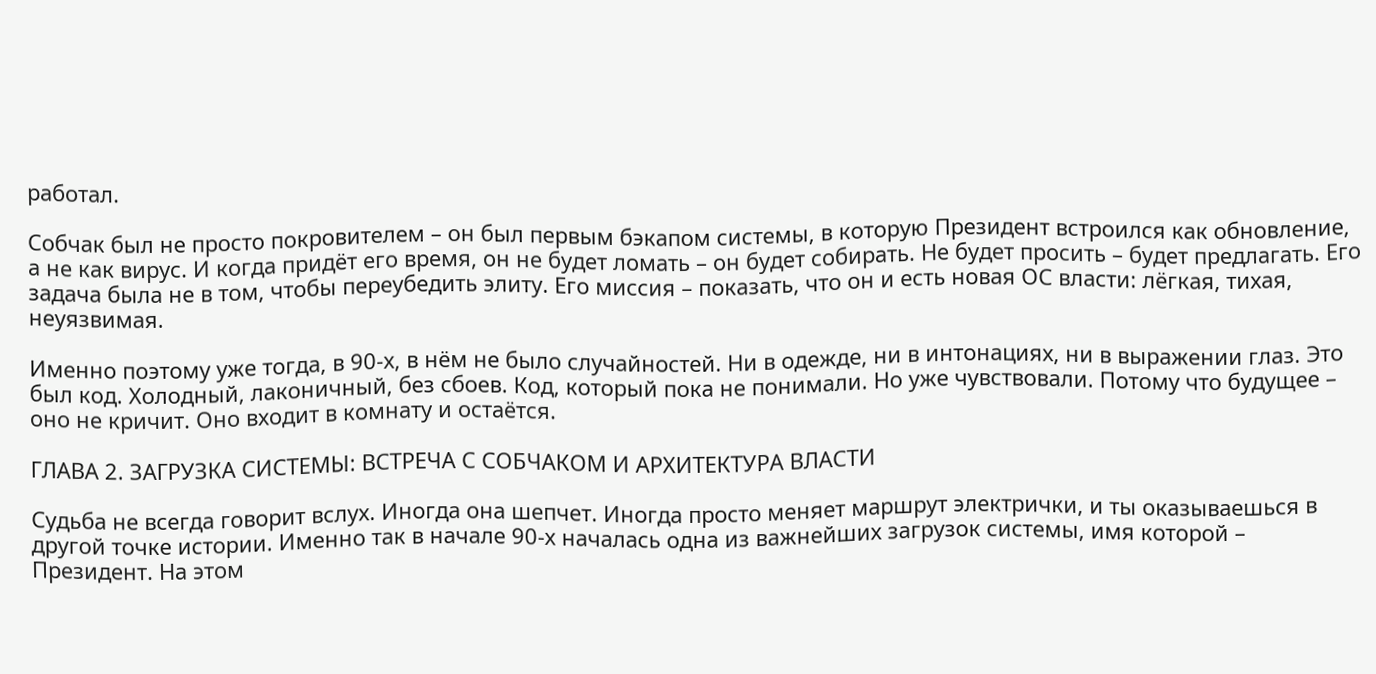работал.

Собчак был не просто покровителем – он был первым бэкапом системы, в которую Президент встроился как обновление, а не как вирус. И когда придёт его время, он не будет ломать – он будет собирать. Не будет просить – будет предлагать. Его задача была не в том, чтобы переубедить элиту. Его миссия – показать, что он и есть новая ОС власти: лёгкая, тихая, неуязвимая.

Именно поэтому уже тогда, в 90-х, в нём не было случайностей. Ни в одежде, ни в интонациях, ни в выражении глаз. Это был код. Холодный, лаконичный, без сбоев. Код, который пока не понимали. Но уже чувствовали. Потому что будущее – оно не кричит. Оно входит в комнату и остаётся.

ГЛАВА 2. ЗАГРУЗКА СИСТЕМЫ: ВСТРЕЧА С СОБЧАКОМ И АРХИТЕКТУРА ВЛАСТИ

Судьба не всегда говорит вслух. Иногда она шепчет. Иногда просто меняет маршрут электрички, и ты оказываешься в другой точке истории. Именно так в начале 90-х началась одна из важнейших загрузок системы, имя которой – Президент. На этом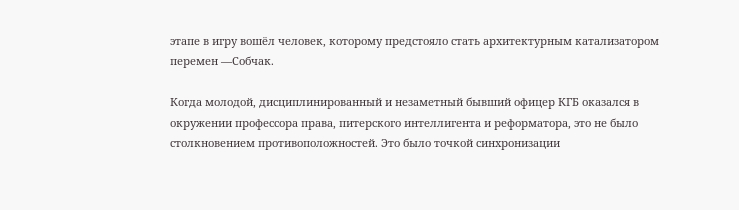этапе в игру вошёл человек, которому предстояло стать архитектурным катализатором перемен —Собчак.

Когда молодой, дисциплинированный и незаметный бывший офицер КГБ оказался в окружении профессора права, питерского интеллигента и реформатора, это не было столкновением противоположностей. Это было точкой синхронизации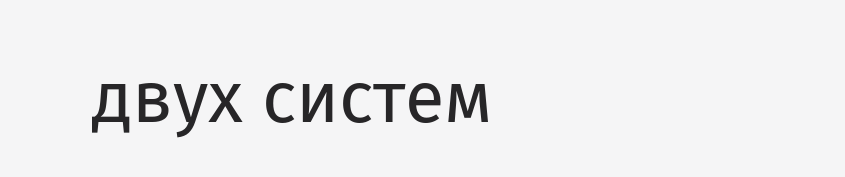двух систем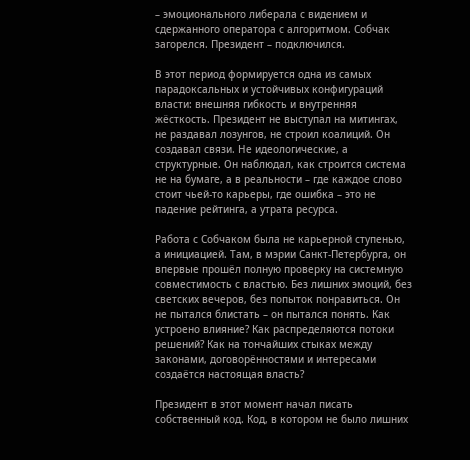– эмоционального либерала с видением и сдержанного оператора с алгоритмом. Собчак загорелся. Президент – подключился.

В этот период формируется одна из самых парадоксальных и устойчивых конфигураций власти: внешняя гибкость и внутренняя жёсткость. Президент не выступал на митингах, не раздавал лозунгов, не строил коалиций. Он создавал связи. Не идеологические, а структурные. Он наблюдал, как строится система не на бумаге, а в реальности – где каждое слово стоит чьей-то карьеры, где ошибка – это не падение рейтинга, а утрата ресурса.

Работа с Собчаком была не карьерной ступенью, а инициацией. Там, в мэрии Санкт-Петербурга, он впервые прошёл полную проверку на системную совместимость с властью. Без лишних эмоций, без светских вечеров, без попыток понравиться. Он не пытался блистать – он пытался понять. Как устроено влияние? Как распределяются потоки решений? Как на тончайших стыках между законами, договорённостями и интересами создаётся настоящая власть?

Президент в этот момент начал писать собственный код. Код, в котором не было лишних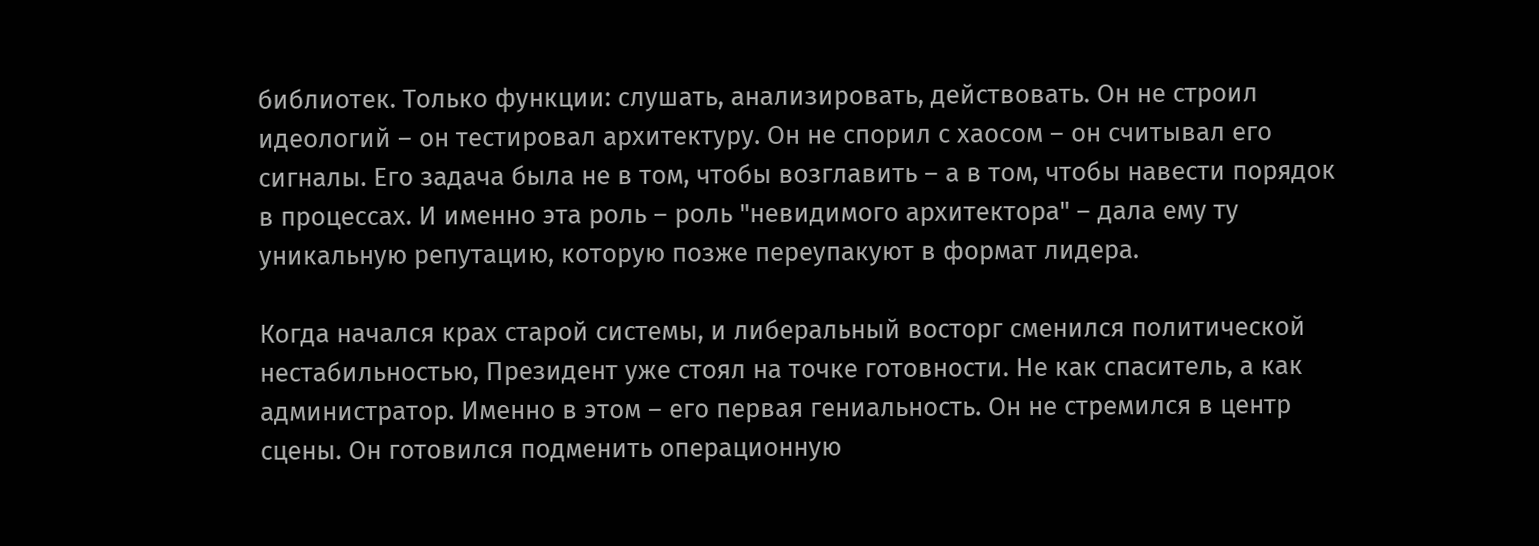библиотек. Только функции: слушать, анализировать, действовать. Он не строил идеологий – он тестировал архитектуру. Он не спорил с хаосом – он считывал его сигналы. Его задача была не в том, чтобы возглавить – а в том, чтобы навести порядок в процессах. И именно эта роль – роль "невидимого архитектора" – дала ему ту уникальную репутацию, которую позже переупакуют в формат лидера.

Когда начался крах старой системы, и либеральный восторг сменился политической нестабильностью, Президент уже стоял на точке готовности. Не как спаситель, а как администратор. Именно в этом – его первая гениальность. Он не стремился в центр сцены. Он готовился подменить операционную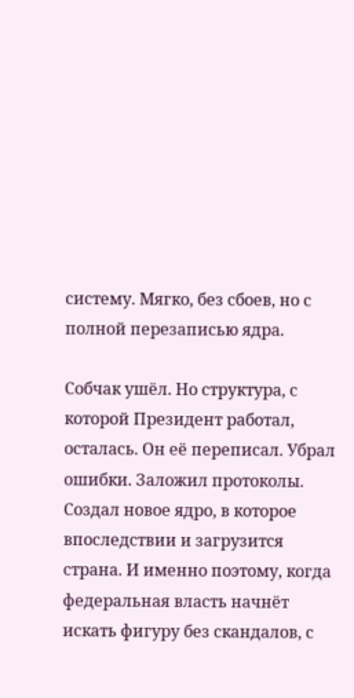систему. Мягко, без сбоев, но с полной перезаписью ядра.

Собчак ушёл. Но структура, с которой Президент работал, осталась. Он её переписал. Убрал ошибки. Заложил протоколы. Создал новое ядро, в которое впоследствии и загрузится страна. И именно поэтому, когда федеральная власть начнёт искать фигуру без скандалов, с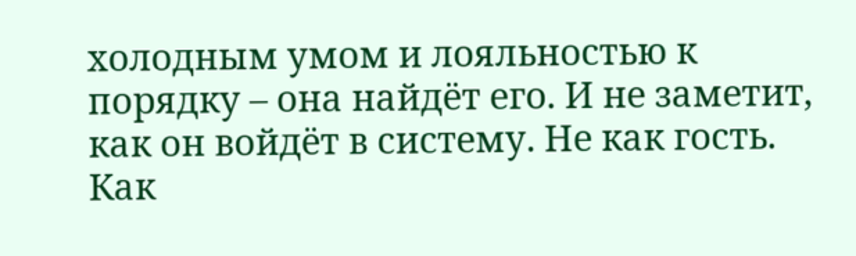холодным умом и лояльностью к порядку – она найдёт его. И не заметит, как он войдёт в систему. Не как гость. Как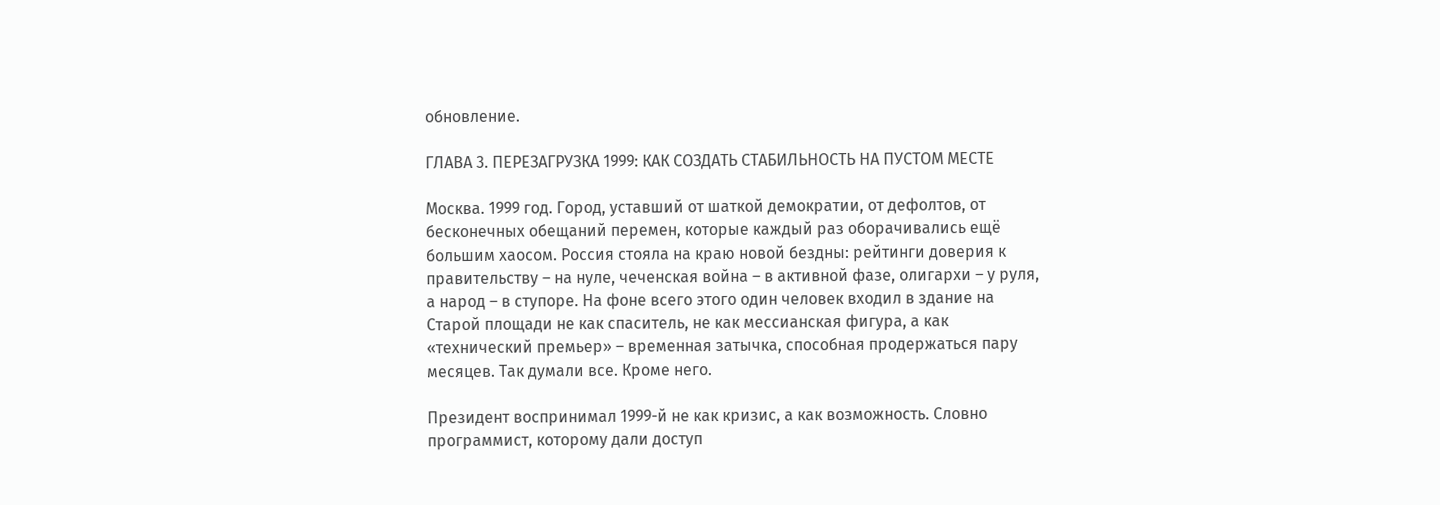обновление.

ГЛАВА 3. ПЕРЕЗАГРУЗКА 1999: КАК СОЗДАТЬ СТАБИЛЬНОСТЬ НА ПУСТОМ МЕСТЕ

Москва. 1999 год. Город, уставший от шаткой демократии, от дефолтов, от бесконечных обещаний перемен, которые каждый раз оборачивались ещё большим хаосом. Россия стояла на краю новой бездны: рейтинги доверия к правительству – на нуле, чеченская война – в активной фазе, олигархи – у руля, а народ – в ступоре. На фоне всего этого один человек входил в здание на Старой площади не как спаситель, не как мессианская фигура, а как «технический премьер» – временная затычка, способная продержаться пару месяцев. Так думали все. Кроме него.

Президент воспринимал 1999-й не как кризис, а как возможность. Словно программист, которому дали доступ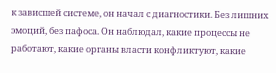к зависшей системе, он начал с диагностики. Без лишних эмоций, без пафоса. Он наблюдал, какие процессы не работают, какие органы власти конфликтуют, какие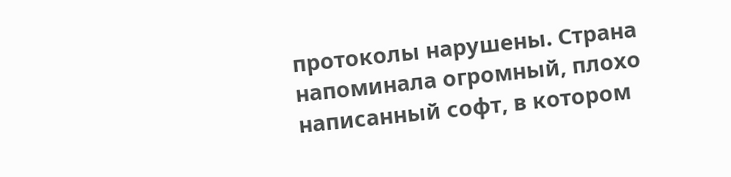протоколы нарушены. Страна напоминала огромный, плохо написанный софт, в котором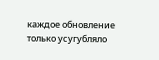каждое обновление только усугубляло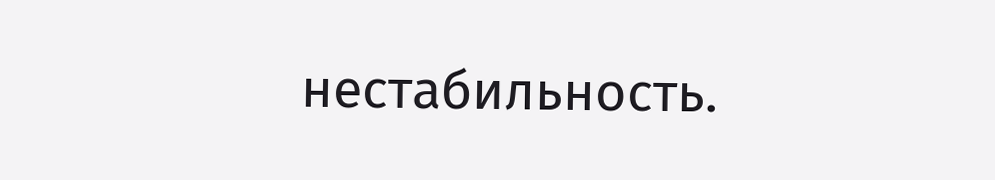нестабильность.